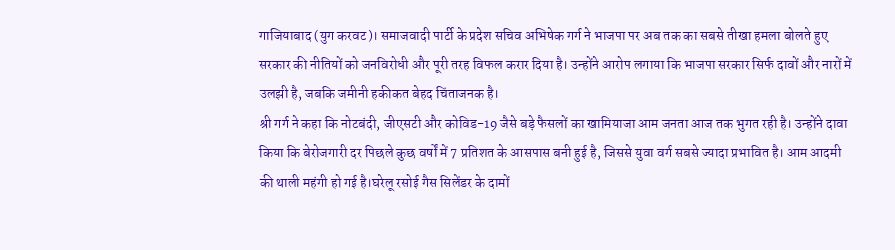गाजियाबाद (युग करवट)। समाजवादी पार्टी के प्रदेश सचिव अभिषेक गर्ग ने भाजपा पर अब तक का सबसे तीखा हमला बोलते हुए सरकार की नीतियों को जनविरोधी और पूरी तरह विफल करार दिया है। उन्होंने आरोप लगाया कि भाजपा सरकार सिर्फ दावों और नारों में उलझी है, जबकि जमीनी हकीकत बेहद चिंताजनक है।
श्री गर्ग ने कहा कि नोटबंदी, जीएसटी और कोविड-19 जैसे बड़े फैसलों का खामियाजा आम जनता आज तक भुगत रही है। उन्होंने दावा किया कि बेरोजगारी दर पिछले कुछ वर्षों में 7 प्रतिशत के आसपास बनी हुई है, जिससे युवा वर्ग सबसे ज्यादा प्रभावित है। आम आदमी की थाली महंगी हो गई है।घरेलू रसोई गैस सिलेंडर के दामों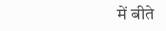में बीते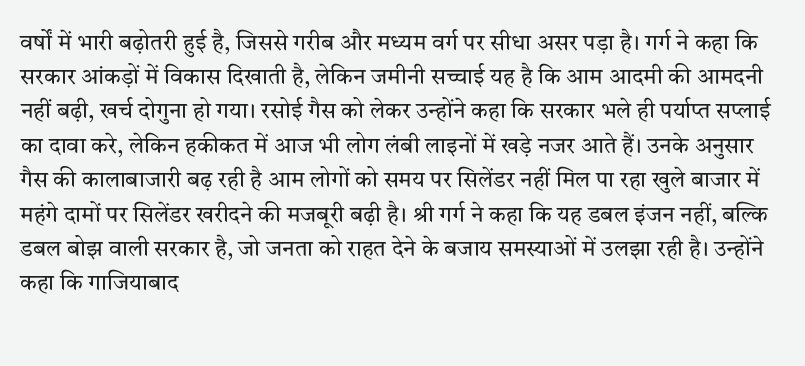वर्षों में भारी बढ़ोतरी हुई है, जिससे गरीब और मध्यम वर्ग पर सीधा असर पड़ा है। गर्ग ने कहा कि सरकार आंकड़ों में विकास दिखाती है, लेकिन जमीनी सच्चाई यह है कि आम आदमी की आमदनी नहीं बढ़ी, खर्च दोगुना हो गया। रसोई गैस को लेकर उन्होंने कहा कि सरकार भले ही पर्याप्त सप्लाई का दावा करे, लेकिन हकीकत में आज भी लोग लंबी लाइनों में खड़े नजर आते हैं। उनके अनुसार गैस की कालाबाजारी बढ़ रही है आम लोगों को समय पर सिलेंडर नहीं मिल पा रहा खुले बाजार में महंगे दामों पर सिलेंडर खरीदने की मजबूरी बढ़ी है। श्री गर्ग ने कहा कि यह डबल इंजन नहीं, बल्कि डबल बोझ वाली सरकार है, जो जनता को राहत देने के बजाय समस्याओं में उलझा रही है। उन्होंने कहा कि गाजियाबाद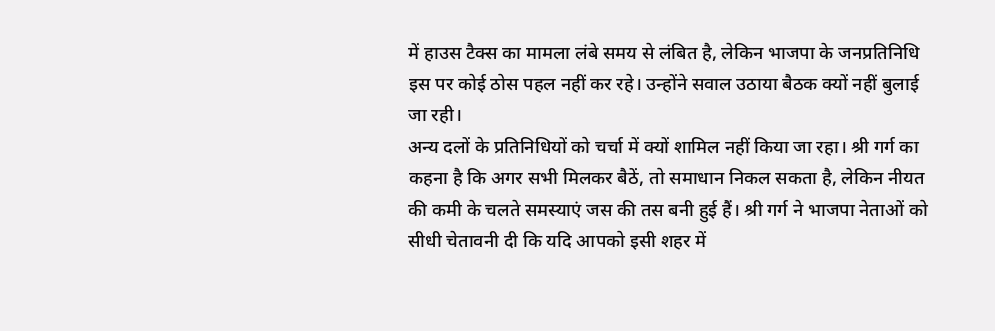में हाउस टैक्स का मामला लंबे समय से लंबित है, लेकिन भाजपा के जनप्रतिनिधि इस पर कोई ठोस पहल नहीं कर रहे। उन्होंने सवाल उठाया बैठक क्यों नहीं बुलाई जा रही।
अन्य दलों के प्रतिनिधियों को चर्चा में क्यों शामिल नहीं किया जा रहा। श्री गर्ग का कहना है कि अगर सभी मिलकर बैठें, तो समाधान निकल सकता है, लेकिन नीयत की कमी के चलते समस्याएं जस की तस बनी हुई हैं। श्री गर्ग ने भाजपा नेताओं को सीधी चेतावनी दी कि यदि आपको इसी शहर में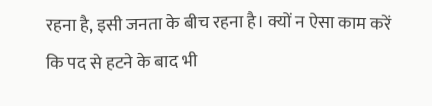रहना है, इसी जनता के बीच रहना है। क्यों न ऐसा काम करें कि पद से हटने के बाद भी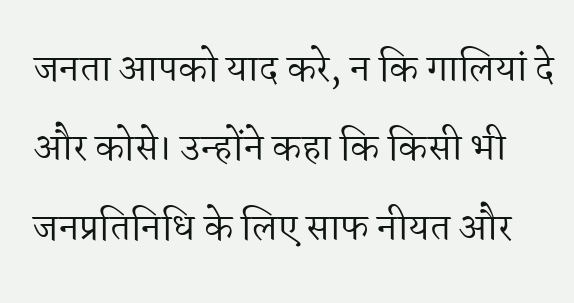जनता आपको याद करे, न कि गालियां दे और कोसे। उन्होंने कहा कि किसी भी जनप्रतिनिधि के लिए साफ नीयत और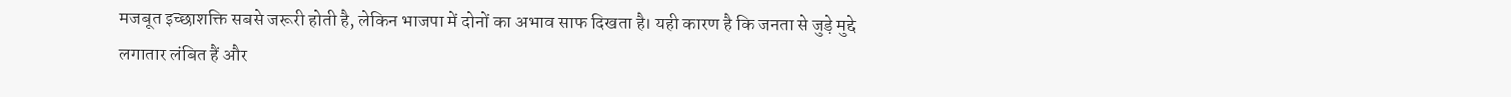मजबूत इच्छाशक्ति सबसे जरूरी होती है, लेकिन भाजपा में दोनों का अभाव साफ दिखता है। यही कारण है कि जनता से जुड़े मुद्दे लगातार लंबित हैं और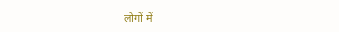लोगों में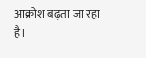आक्रोश बढ़ता जा रहा है।